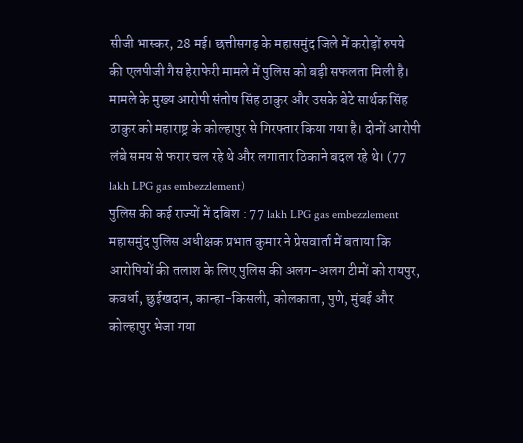सीजी भास्कर, 28 मई। छत्तीसगढ़ के महासमुंद जिले में करोड़ों रुपये की एलपीजी गैस हेराफेरी मामले में पुलिस को बड़ी सफलता मिली है। मामले के मुख्य आरोपी संतोष सिंह ठाकुर और उसके बेटे सार्थक सिंह ठाकुर को महाराष्ट्र के कोल्हापुर से गिरफ्तार किया गया है। दोनों आरोपी लंबे समय से फरार चल रहे थे और लगातार ठिकाने बदल रहे थे। (77 lakh LPG gas embezzlement)
पुलिस की कई राज्यों में दबिश : 77 lakh LPG gas embezzlement
महासमुंद पुलिस अधीक्षक प्रभात कुमार ने प्रेसवार्ता में बताया कि आरोपियों की तलाश के लिए पुलिस की अलग-अलग टीमों को रायपुर, कवर्धा, छुईखदान, कान्हा-किसली, कोलकाता, पुणे, मुंबई और कोल्हापुर भेजा गया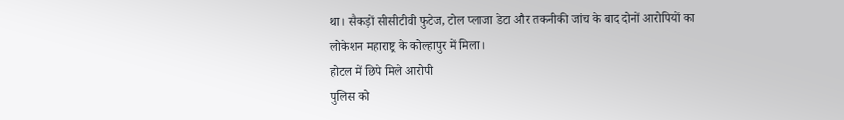था। सैकड़ों सीसीटीवी फुटेज, टोल प्लाजा डेटा और तकनीकी जांच के बाद दोनों आरोपियों का लोकेशन महाराष्ट्र के कोल्हापुर में मिला।
होटल में छिपे मिले आरोपी
पुलिस को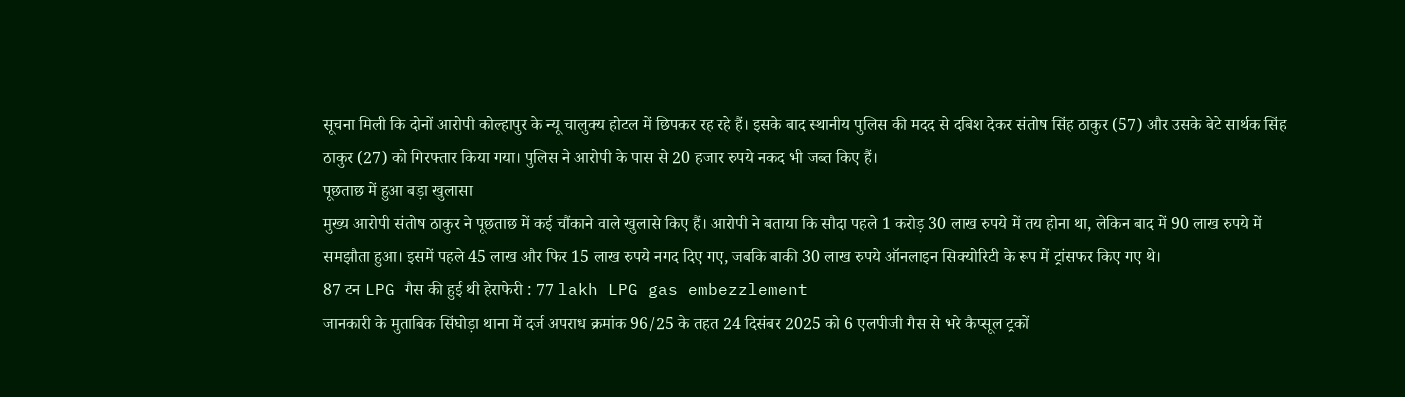सूचना मिली कि दोनों आरोपी कोल्हापुर के न्यू चालुक्य होटल में छिपकर रह रहे हैं। इसके बाद स्थानीय पुलिस की मदद से दबिश देकर संतोष सिंह ठाकुर (57) और उसके बेटे सार्थक सिंह ठाकुर (27) को गिरफ्तार किया गया। पुलिस ने आरोपी के पास से 20 हजार रुपये नकद भी जब्त किए हैं।
पूछताछ में हुआ बड़ा खुलासा
मुख्य आरोपी संतोष ठाकुर ने पूछताछ में कई चौंकाने वाले खुलासे किए हैं। आरोपी ने बताया कि सौदा पहले 1 करोड़ 30 लाख रुपये में तय होना था, लेकिन बाद में 90 लाख रुपये में समझौता हुआ। इसमें पहले 45 लाख और फिर 15 लाख रुपये नगद दिए गए, जबकि बाकी 30 लाख रुपये ऑनलाइन सिक्योरिटी के रूप में ट्रांसफर किए गए थे।
87 टन LPG गैस की हुई थी हेराफेरी : 77 lakh LPG gas embezzlement
जानकारी के मुताबिक सिंघोड़ा थाना में दर्ज अपराध क्रमांक 96/25 के तहत 24 दिसंबर 2025 को 6 एलपीजी गैस से भरे कैप्सूल ट्रकों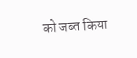को जब्त किया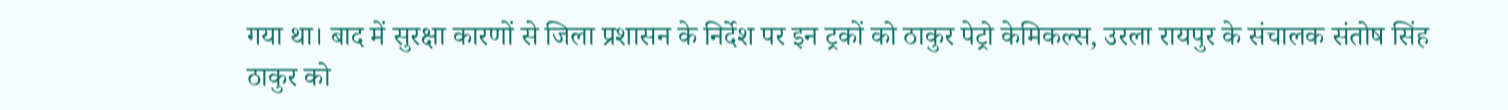गया था। बाद में सुरक्षा कारणों से जिला प्रशासन के निर्देश पर इन ट्रकों को ठाकुर पेट्रो केमिकल्स, उरला रायपुर के संचालक संतोष सिंह ठाकुर को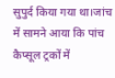सुपुर्द किया गया था।जांच में सामने आया कि पांच कैप्सूल ट्रकों में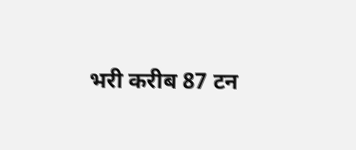भरी करीब 87 टन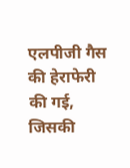एलपीजी गैस की हेराफेरी की गई, जिसकी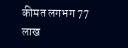कीमत लगभग 77 लाख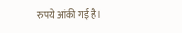रुपये आंकी गई है।